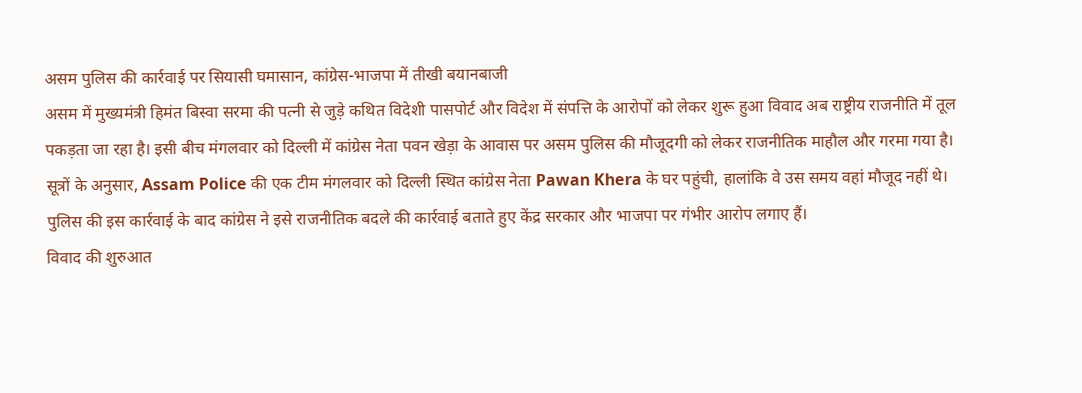असम पुलिस की कार्रवाई पर सियासी घमासान, कांग्रेस-भाजपा में तीखी बयानबाजी
असम में मुख्यमंत्री हिमंत बिस्वा सरमा की पत्नी से जुड़े कथित विदेशी पासपोर्ट और विदेश में संपत्ति के आरोपों को लेकर शुरू हुआ विवाद अब राष्ट्रीय राजनीति में तूल पकड़ता जा रहा है। इसी बीच मंगलवार को दिल्ली में कांग्रेस नेता पवन खेड़ा के आवास पर असम पुलिस की मौजूदगी को लेकर राजनीतिक माहौल और गरमा गया है।
सूत्रों के अनुसार, Assam Police की एक टीम मंगलवार को दिल्ली स्थित कांग्रेस नेता Pawan Khera के घर पहुंची, हालांकि वे उस समय वहां मौजूद नहीं थे। पुलिस की इस कार्रवाई के बाद कांग्रेस ने इसे राजनीतिक बदले की कार्रवाई बताते हुए केंद्र सरकार और भाजपा पर गंभीर आरोप लगाए हैं।
विवाद की शुरुआत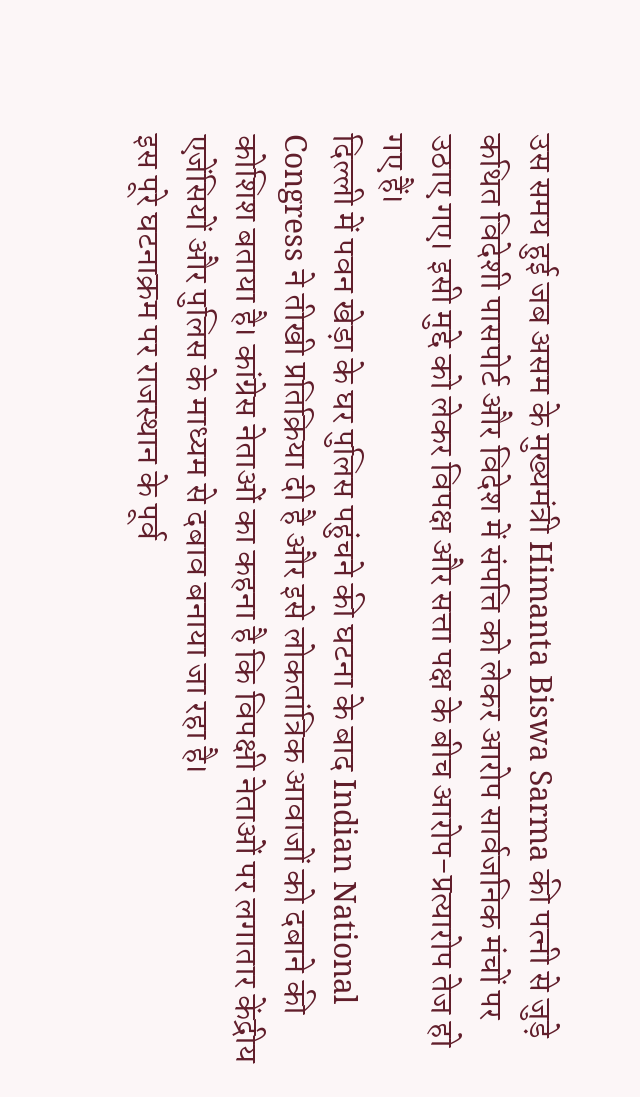उस समय हुई जब असम के मुख्यमंत्री Himanta Biswa Sarma की पत्नी से जुड़े कथित विदेशी पासपोर्ट और विदेश में संपत्ति को लेकर आरोप सार्वजनिक मंचों पर उठाए गए। इसी मुद्दे को लेकर विपक्ष और सत्ता पक्ष के बीच आरोप-प्रत्यारोप तेज हो गए हैं।
दिल्ली में पवन खेड़ा के घर पुलिस पहुंचने की घटना के बाद Indian National Congress ने तीखी प्रतिक्रिया दी है और इसे लोकतांत्रिक आवाजों को दबाने की कोशिश बताया है। कांग्रेस नेताओं का कहना है कि विपक्षी नेताओं पर लगातार केंद्रीय एजेंसियों और पुलिस के माध्यम से दबाव बनाया जा रहा है।
इस पूरे घटनाक्रम पर राजस्थान के पूर्व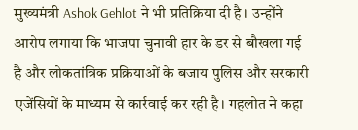मुख्यमंत्री Ashok Gehlot ने भी प्रतिक्रिया दी है। उन्होंने आरोप लगाया कि भाजपा चुनावी हार के डर से बौखला गई है और लोकतांत्रिक प्रक्रियाओं के बजाय पुलिस और सरकारी एजेंसियों के माध्यम से कार्रवाई कर रही है। गहलोत ने कहा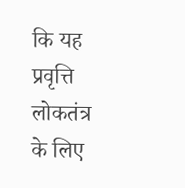कि यह प्रवृत्ति लोकतंत्र के लिए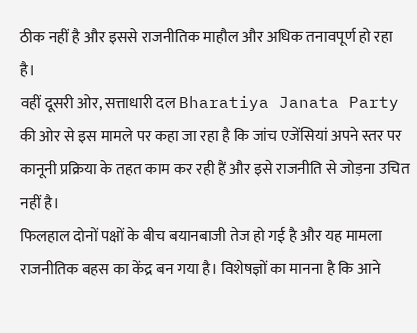ठीक नहीं है और इससे राजनीतिक माहौल और अधिक तनावपूर्ण हो रहा है।
वहीं दूसरी ओर, सत्ताधारी दल Bharatiya Janata Party की ओर से इस मामले पर कहा जा रहा है कि जांच एजेंसियां अपने स्तर पर कानूनी प्रक्रिया के तहत काम कर रही हैं और इसे राजनीति से जोड़ना उचित नहीं है।
फिलहाल दोनों पक्षों के बीच बयानबाजी तेज हो गई है और यह मामला राजनीतिक बहस का केंद्र बन गया है। विशेषज्ञों का मानना है कि आने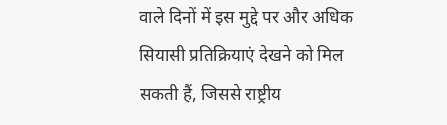वाले दिनों में इस मुद्दे पर और अधिक सियासी प्रतिक्रियाएं देखने को मिल सकती हैं, जिससे राष्ट्रीय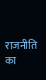राजनीति का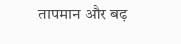तापमान और बढ़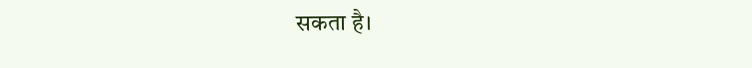सकता है।